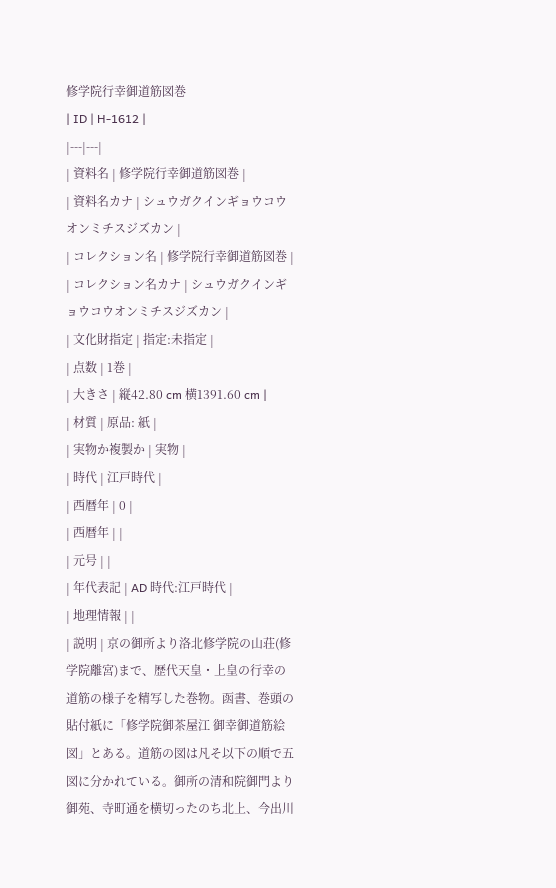修学院行幸御道筋図巻
| ID | H-1612 |
|---|---|
| 資料名 | 修学院行幸御道筋図巻 |
| 資料名カナ | シュウガクインギョウコウオンミチスジズカン |
| コレクション名 | 修学院行幸御道筋図巻 |
| コレクション名カナ | シュウガクインギョウコウオンミチスジズカン |
| 文化財指定 | 指定:未指定 |
| 点数 | 1巻 |
| 大きさ | 縦42.80 cm 横1391.60 cm |
| 材質 | 原品: 紙 |
| 実物か複製か | 実物 |
| 時代 | 江戸時代 |
| 西暦年 | 0 |
| 西暦年 | |
| 元号 | |
| 年代表記 | AD 時代:江戸時代 |
| 地理情報 | |
| 説明 | 京の御所より洛北修学院の山荘(修学院離宮)まで、歴代天皇・上皇の行幸の道筋の様子を精写した巻物。函書、巻頭の貼付紙に「修学院御茶屋江 御幸御道筋絵図」とある。道筋の図は凡そ以下の順で五図に分かれている。御所の清和院御門より御苑、寺町通を横切ったのち北上、今出川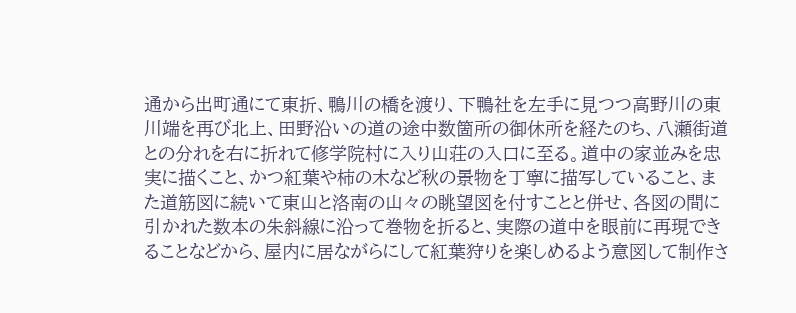通から出町通にて東折、鴨川の橋を渡り、下鴨社を左手に見つつ高野川の東川端を再び北上、田野沿いの道の途中数箇所の御休所を経たのち、八瀬街道との分れを右に折れて修学院村に入り山荘の入口に至る。道中の家並みを忠実に描くこと、かつ紅葉や柿の木など秋の景物を丁寧に描写していること、また道筋図に続いて東山と洛南の山々の眺望図を付すことと併せ、各図の間に引かれた数本の朱斜線に沿って巻物を折ると、実際の道中を眼前に再現できることなどから、屋内に居ながらにして紅葉狩りを楽しめるよう意図して制作さ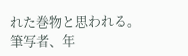れた巻物と思われる。筆写者、年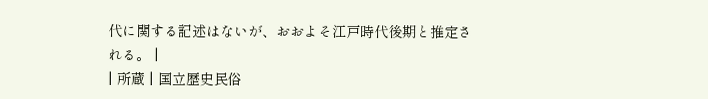代に関する記述はないが、おおよそ江戸時代後期と推定される。 |
| 所蔵 | 国立歴史民俗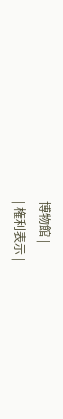博物館 |
| 権利表示 |